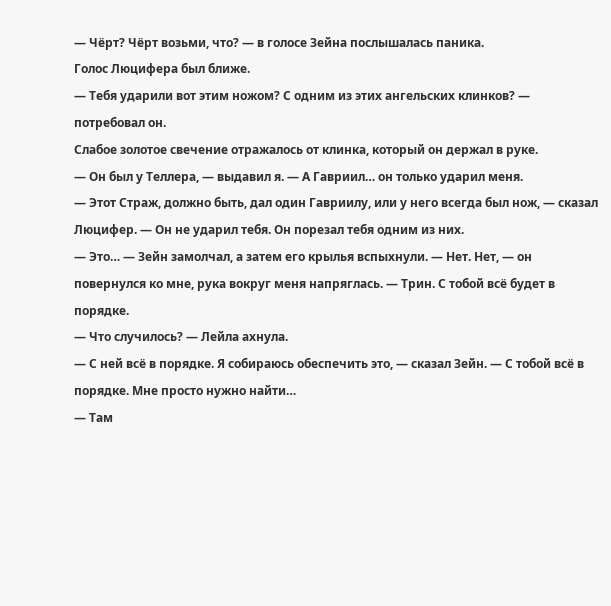— Чёрт? Чёрт возьми, что? — в голосе Зейна послышалась паника.
Голос Люцифера был ближе.
— Тебя ударили вот этим ножом? С одним из этих ангельских клинков? — потребовал он.
Слабое золотое свечение отражалось от клинка, который он держал в руке.
— Он был у Теллера, — выдавил я. — А Гавриил… он только ударил меня.
— Этот Страж, должно быть, дал один Гавриилу, или у него всегда был нож, — сказал Люцифер. — Он не ударил тебя. Он порезал тебя одним из них.
— Это… — Зейн замолчал, а затем его крылья вспыхнули. — Нет. Нет, — он повернулся ко мне, рука вокруг меня напряглась. — Трин. С тобой всё будет в порядке.
— Что случилось? — Лейла ахнула.
— С ней всё в порядке. Я собираюсь обеспечить это, — сказал Зейн. — С тобой всё в порядке. Мне просто нужно найти…
— Там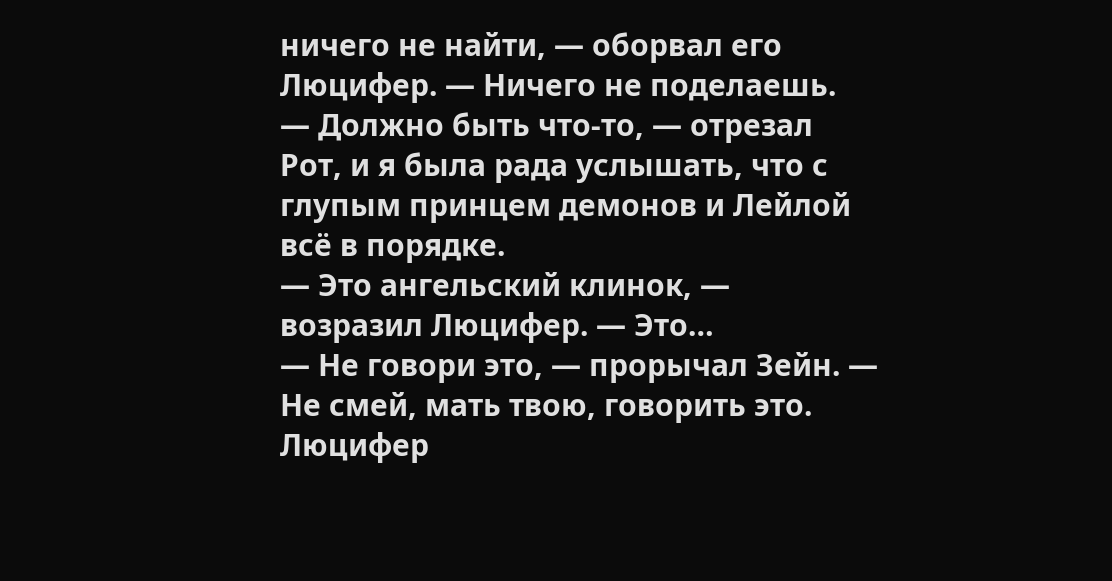ничего не найти, — оборвал его Люцифер. — Ничего не поделаешь.
— Должно быть что-то, — отрезал Рот, и я была рада услышать, что с глупым принцем демонов и Лейлой всё в порядке.
— Это ангельский клинок, — возразил Люцифер. — Это…
— Не говори это, — прорычал Зейн. — Не смей, мать твою, говорить это.
Люцифер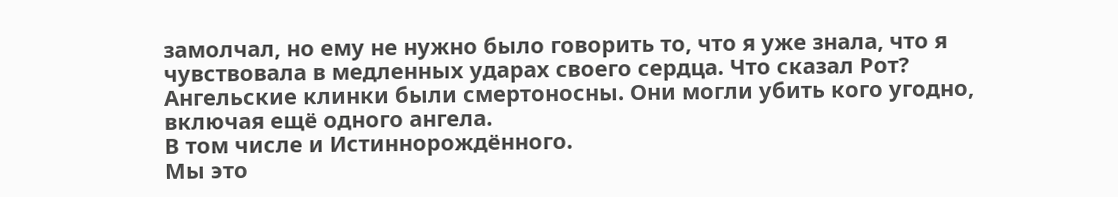замолчал, но ему не нужно было говорить то, что я уже знала, что я чувствовала в медленных ударах своего сердца. Что сказал Рот? Ангельские клинки были смертоносны. Они могли убить кого угодно, включая ещё одного ангела.
В том числе и Истиннорождённого.
Мы это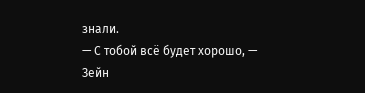знали.
— С тобой всё будет хорошо, — Зейн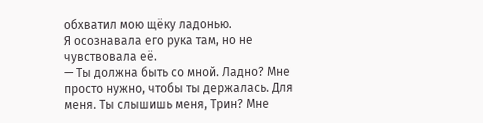обхватил мою щёку ладонью.
Я осознавала его рука там, но не чувствовала её.
— Ты должна быть со мной. Ладно? Мне просто нужно, чтобы ты держалась. Для меня. Ты слышишь меня, Трин? Мне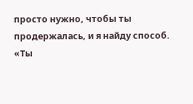просто нужно, чтобы ты продержалась, и я найду способ.
«Ты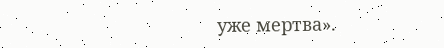уже мертва».